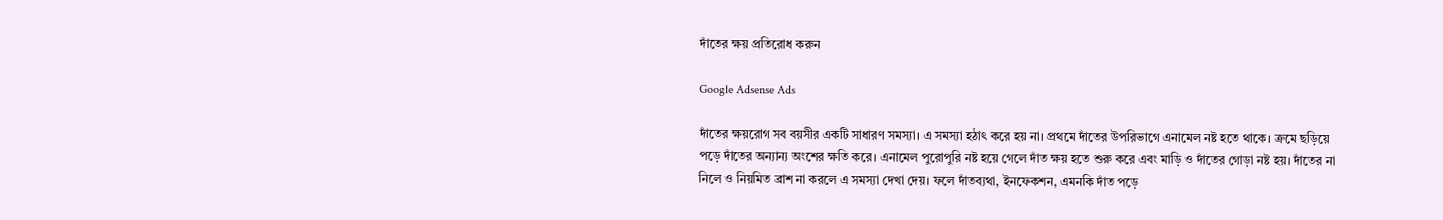দাঁতের ক্ষয় প্রতিরোধ করুন

Google Adsense Ads

দাঁতের ক্ষয়রোগ সব বয়সীর একটি সাধারণ সমস্যা। এ সমস্যা হঠাৎ করে হয় না। প্রথমে দাঁতের উপরিভাগে এনামেল নষ্ট হতে থাকে। ক্রমে ছড়িয়ে পড়ে দাঁতের অন্যান্য অংশের ক্ষতি করে। এনামেল পুরোপুরি নষ্ট হয়ে গেলে দাঁত ক্ষয় হতে শুরু করে এবং মাড়ি ও দাঁতের গোড়া নষ্ট হয়। দাঁতের না নিলে ও নিয়মিত ব্রাশ না করলে এ সমস্যা দেখা দেয়। ফলে দাঁতব্যথা, ইনফেকশন, এমনকি দাঁত পড়ে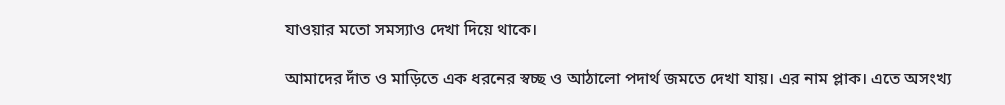যাওয়ার মতো সমস্যাও দেখা দিয়ে থাকে।

আমাদের দাঁত ও মাড়িতে এক ধরনের স্বচ্ছ ও আঠালো পদার্থ জমতে দেখা যায়। এর নাম প্লাক। এতে অসংখ্য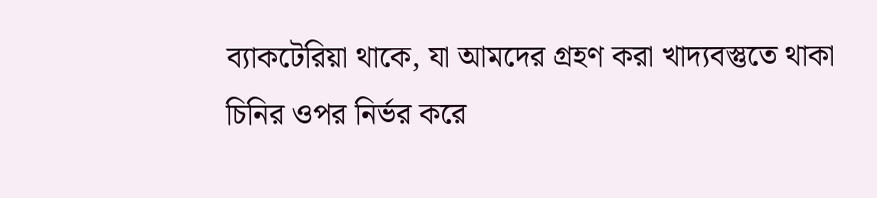ব্যাকটেরিয়া থাকে, যা আমদের গ্রহণ করা খাদ্যবস্তুতে থাকা চিনির ওপর নির্ভর করে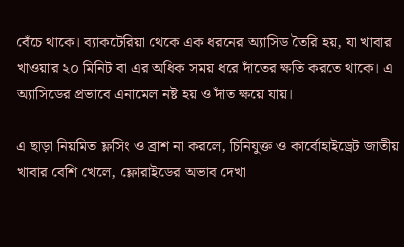বেঁচে থাকে। ব্যাকটেরিয়া থেকে এক ধরনের অ্যাসিড তৈরি হয়, যা খাবার খাওয়ার ২০ মিনিট বা এর অধিক সময় ধরে দাঁতের ক্ষতি করতে থাকে। এ অ্যাসিডের প্রভাবে এনামেল নষ্ট হয় ও দাঁত ক্ষয়ে যায়।

এ ছাড়া নিয়মিত ফ্লসিং ও ব্রাশ না করলে, চিনিযুক্ত ও কার্বোহাইড্রেট জাতীয় খাবার বেশি খেলে, ফ্লোরাইডের অভাব দেখা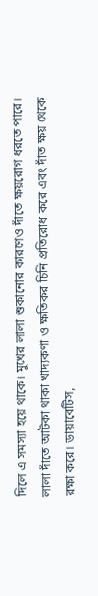দিলে এ সমস্যা হয়ে থাকে। মুখের লালা শুকানোর কারণেও দাঁতে ক্ষয়রোগ ধরতে পারে। লালা দাঁতে আটকা থাকা খাদ্যকণা ও ক্ষতিকর চিনি প্রতিরোধ করে এবং দাঁত ক্ষয় থেকে রক্ষা করে। ডায়াবেটিস,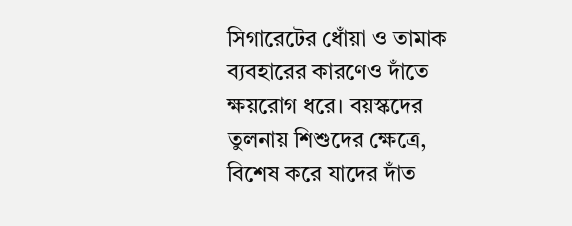সিগারেটের ধোঁয়া ও তামাক ব্যবহারের কারণেও দাঁতে ক্ষয়রোগ ধরে। বয়স্কদের তুলনায় শিশুদের ক্ষেত্রে, বিশেষ করে যাদের দাঁত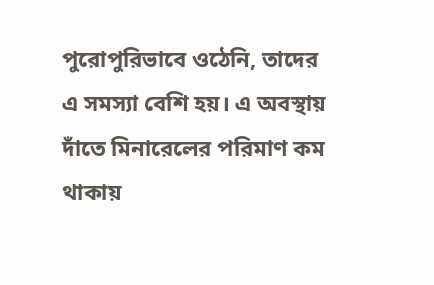পুরোপুরিভাবে ওঠেনি, তাদের এ সমস্যা বেশি হয়। এ অবস্থায় দাঁতে মিনারেলের পরিমাণ কম থাকায়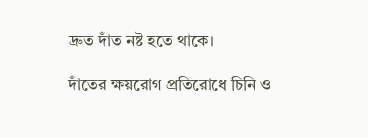দ্রুত দাঁত নষ্ট হতে থাকে।

দাঁতের ক্ষয়রোগ প্রতিরোধে চিনি ও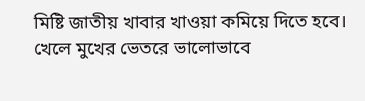মিষ্টি জাতীয় খাবার খাওয়া কমিয়ে দিতে হবে। খেলে মুখের ভেতরে ভালোভাবে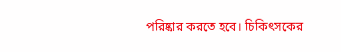পরিষ্কার করতে হবে। চিকিৎসকের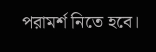পরামর্শ নিতে হবে।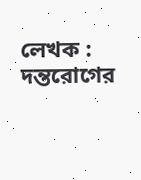লেখক : দন্তরোগের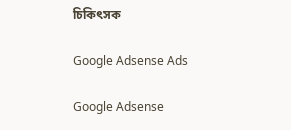চিকিৎসক

Google Adsense Ads

Google Adsense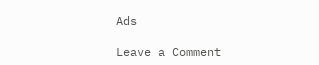Ads

Leave a Comment